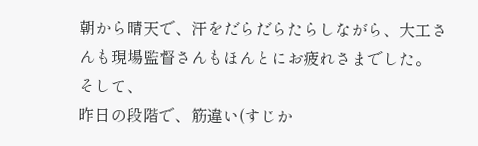朝から晴天で、汗をだらだらたらしながら、大工さんも現場監督さんもほんとにお疲れさまでした。
そして、
昨日の段階で、筋違い(すじか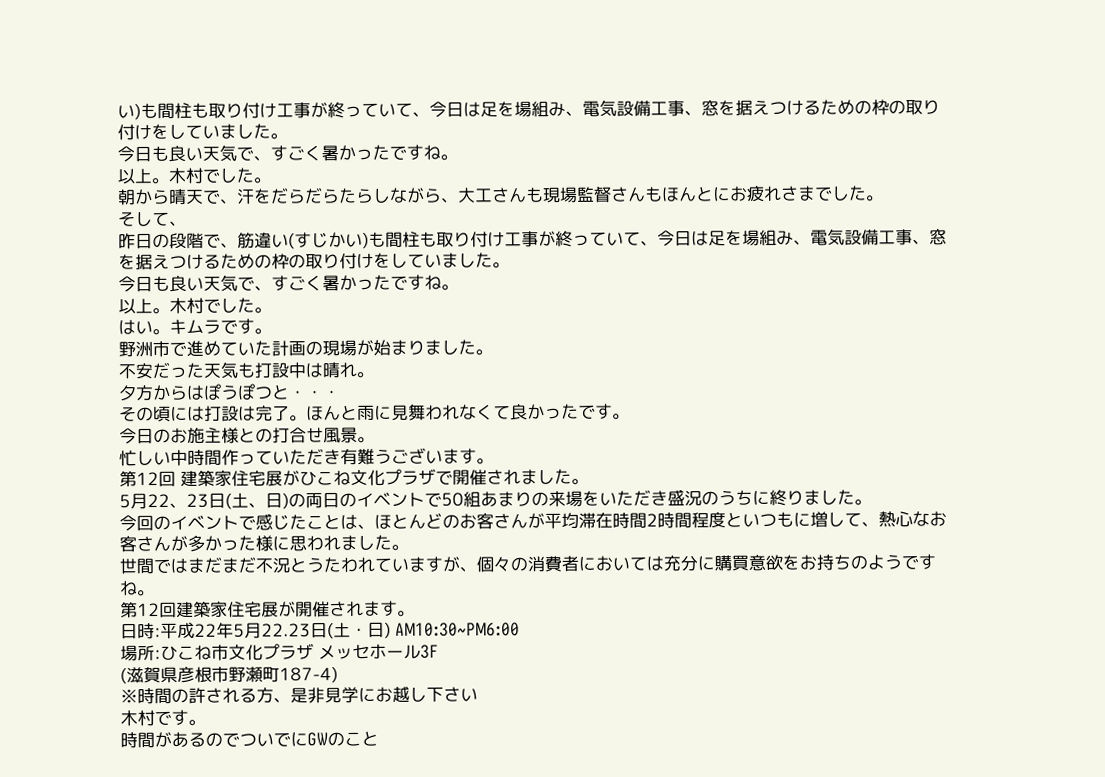い)も間柱も取り付け工事が終っていて、今日は足を場組み、電気設備工事、窓を据えつけるための枠の取り付けをしていました。
今日も良い天気で、すごく暑かったですね。
以上。木村でした。
朝から晴天で、汗をだらだらたらしながら、大工さんも現場監督さんもほんとにお疲れさまでした。
そして、
昨日の段階で、筋違い(すじかい)も間柱も取り付け工事が終っていて、今日は足を場組み、電気設備工事、窓を据えつけるための枠の取り付けをしていました。
今日も良い天気で、すごく暑かったですね。
以上。木村でした。
はい。キムラです。
野洲市で進めていた計画の現場が始まりました。
不安だった天気も打設中は晴れ。
夕方からはぽうぽつと・・・
その頃には打設は完了。ほんと雨に見舞われなくて良かったです。
今日のお施主様との打合せ風景。
忙しい中時間作っていただき有難うございます。
第12回 建築家住宅展がひこね文化プラザで開催されました。
5月22、23日(土、日)の両日のイベントで50組あまりの来場をいただき盛況のうちに終りました。
今回のイベントで感じたことは、ほとんどのお客さんが平均滞在時間2時間程度といつもに増して、熱心なお客さんが多かった様に思われました。
世間ではまだまだ不況とうたわれていますが、個々の消費者においては充分に購買意欲をお持ちのようですね。
第12回建築家住宅展が開催されます。
日時:平成22年5月22.23日(土・日) AM10:30~PM6:00
場所:ひこね市文化プラザ メッセホール3F
(滋賀県彦根市野瀬町187-4)
※時間の許される方、是非見学にお越し下さい
木村です。
時間があるのでついでにGWのこと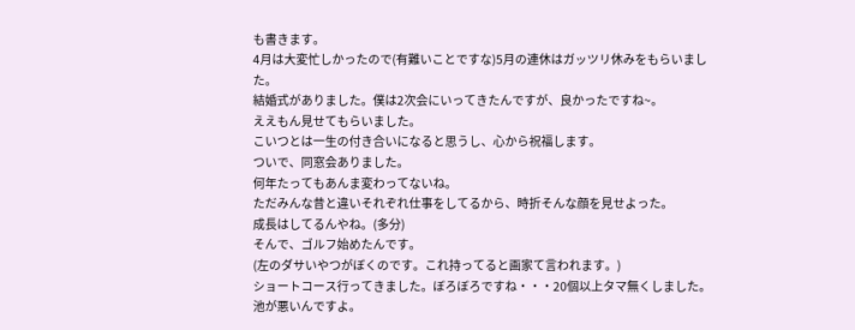も書きます。
4月は大変忙しかったので(有難いことですな)5月の連休はガッツリ休みをもらいました。
結婚式がありました。僕は2次会にいってきたんですが、良かったですね~。
ええもん見せてもらいました。
こいつとは一生の付き合いになると思うし、心から祝福します。
ついで、同窓会ありました。
何年たってもあんま変わってないね。
ただみんな昔と違いそれぞれ仕事をしてるから、時折そんな顔を見せよった。
成長はしてるんやね。(多分)
そんで、ゴルフ始めたんです。
(左のダサいやつがぼくのです。これ持ってると画家て言われます。)
ショートコース行ってきました。ぼろぼろですね・・・20個以上タマ無くしました。
池が悪いんですよ。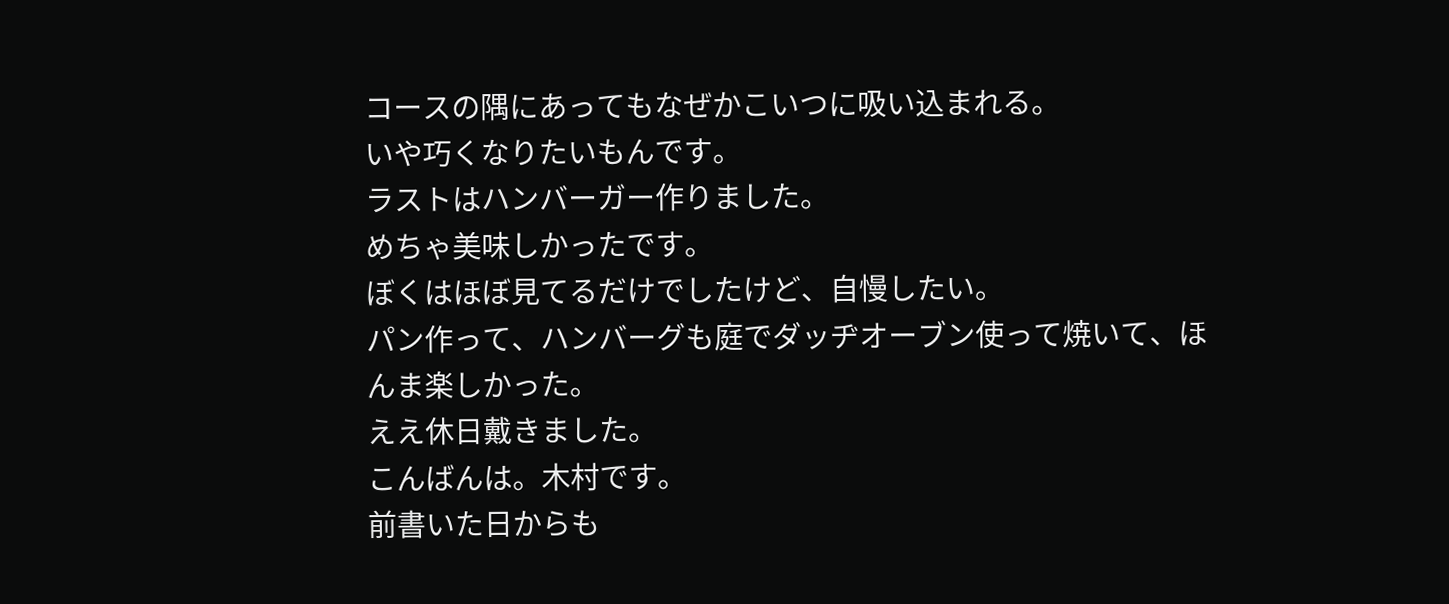コースの隅にあってもなぜかこいつに吸い込まれる。
いや巧くなりたいもんです。
ラストはハンバーガー作りました。
めちゃ美味しかったです。
ぼくはほぼ見てるだけでしたけど、自慢したい。
パン作って、ハンバーグも庭でダッヂオーブン使って焼いて、ほんま楽しかった。
ええ休日戴きました。
こんばんは。木村です。
前書いた日からも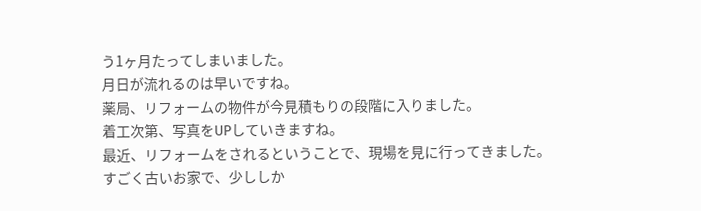う1ヶ月たってしまいました。
月日が流れるのは早いですね。
薬局、リフォームの物件が今見積もりの段階に入りました。
着工次第、写真をUPしていきますね。
最近、リフォームをされるということで、現場を見に行ってきました。
すごく古いお家で、少ししか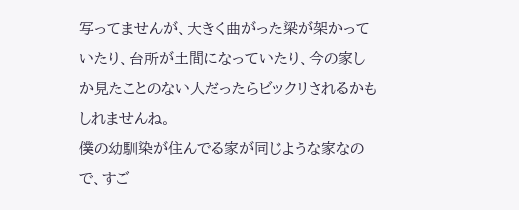写ってませんが、大きく曲がった梁が架かっていたり、台所が土間になっていたり、今の家しか見たことのない人だったらビックリされるかもしれませんね。
僕の幼馴染が住んでる家が同じような家なので、すご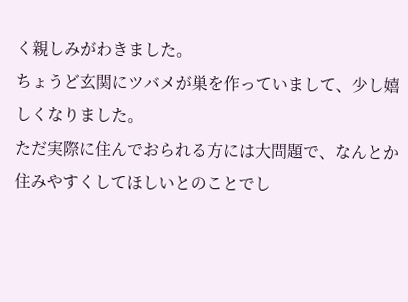く親しみがわきました。
ちょうど玄関にツバメが巣を作っていまして、少し嬉しくなりました。
ただ実際に住んでおられる方には大問題で、なんとか住みやすくしてほしいとのことでし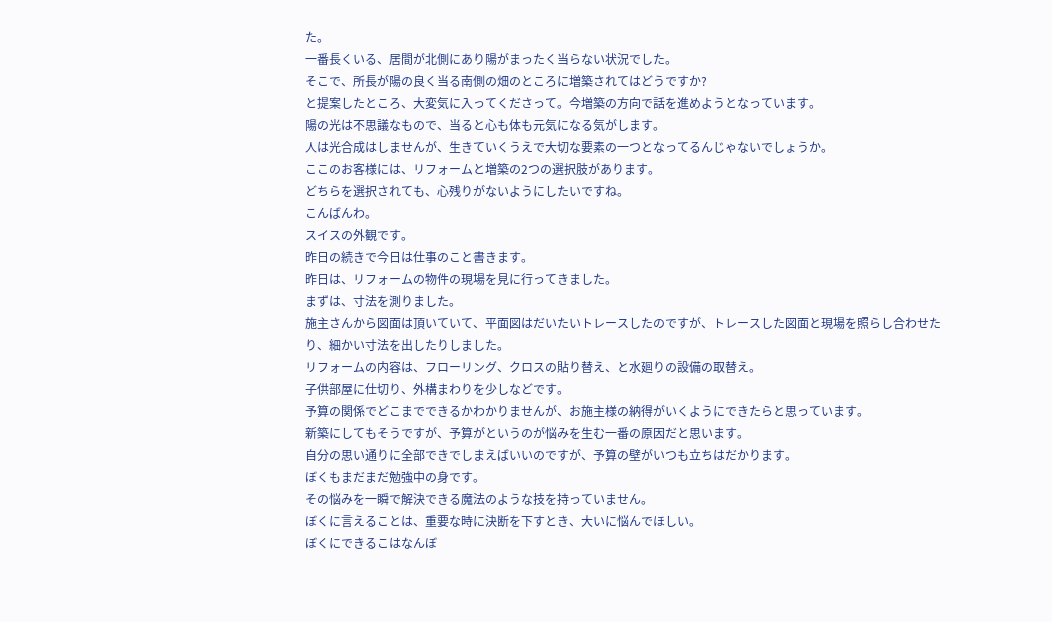た。
一番長くいる、居間が北側にあり陽がまったく当らない状況でした。
そこで、所長が陽の良く当る南側の畑のところに増築されてはどうですか?
と提案したところ、大変気に入ってくださって。今増築の方向で話を進めようとなっています。
陽の光は不思議なもので、当ると心も体も元気になる気がします。
人は光合成はしませんが、生きていくうえで大切な要素の一つとなってるんじゃないでしょうか。
ここのお客様には、リフォームと増築の2つの選択肢があります。
どちらを選択されても、心残りがないようにしたいですね。
こんばんわ。
スイスの外観です。
昨日の続きで今日は仕事のこと書きます。
昨日は、リフォームの物件の現場を見に行ってきました。
まずは、寸法を測りました。
施主さんから図面は頂いていて、平面図はだいたいトレースしたのですが、トレースした図面と現場を照らし合わせたり、細かい寸法を出したりしました。
リフォームの内容は、フローリング、クロスの貼り替え、と水廻りの設備の取替え。
子供部屋に仕切り、外構まわりを少しなどです。
予算の関係でどこまでできるかわかりませんが、お施主様の納得がいくようにできたらと思っています。
新築にしてもそうですが、予算がというのが悩みを生む一番の原因だと思います。
自分の思い通りに全部できでしまえばいいのですが、予算の壁がいつも立ちはだかります。
ぼくもまだまだ勉強中の身です。
その悩みを一瞬で解決できる魔法のような技を持っていません。
ぼくに言えることは、重要な時に決断を下すとき、大いに悩んでほしい。
ぼくにできるこはなんぼ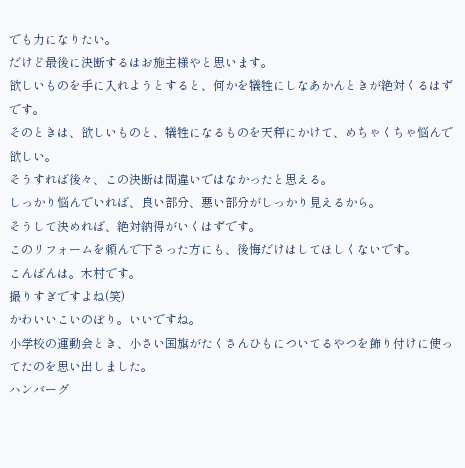でも力になりたい。
だけど最後に決断するはお施主様やと思います。
欲しいものを手に入れようとすると、何かを犠牲にしなあかんときが絶対くるはずです。
そのときは、欲しいものと、犠牲になるものを天秤にかけて、めちゃくちゃ悩んで欲しい。
そうすれば後々、この決断は間違いではなかったと思える。
しっかり悩んでいれば、良い部分、悪い部分がしっかり見えるから。
そうして決めれば、絶対納得がいくはずです。
このリフォームを頼んで下さった方にも、後悔だけはしてほしくないです。
こんばんは。木村です。
撮りすぎですよね(笑)
かわいいこいのぼり。いいですね。
小学校の運動会とき、小さい国旗がたくさんひもについてるやつを飾り付けに使ってたのを思い出しました。
ハンバーグ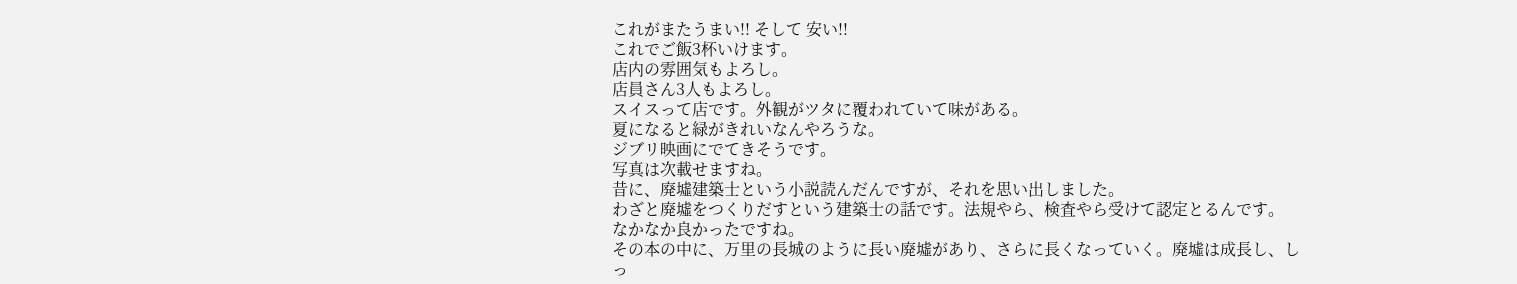これがまたうまい!! そして 安い!!
これでご飯3杯いけます。
店内の雰囲気もよろし。
店員さん3人もよろし。
スイスって店です。外観がツタに覆われていて味がある。
夏になると緑がきれいなんやろうな。
ジブリ映画にでてきそうです。
写真は次載せますね。
昔に、廃墟建築士という小説読んだんですが、それを思い出しました。
わざと廃墟をつくりだすという建築士の話です。法規やら、検査やら受けて認定とるんです。
なかなか良かったですね。
その本の中に、万里の長城のように長い廃墟があり、さらに長くなっていく。廃墟は成長し、しっ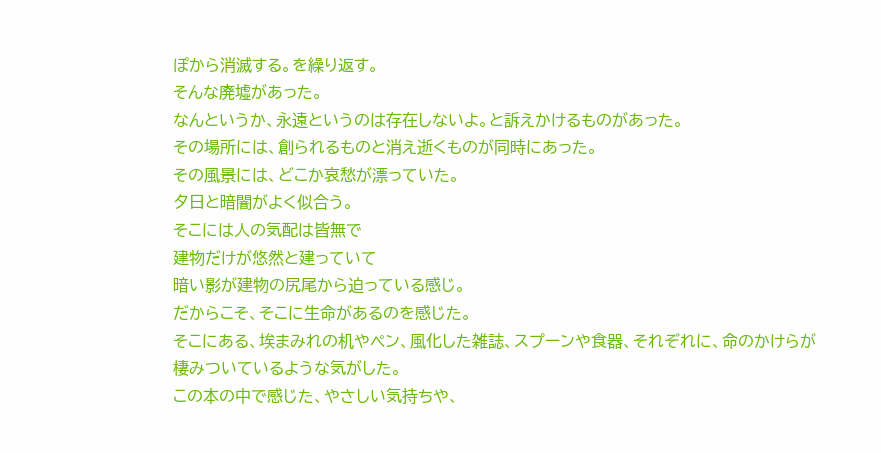ぽから消滅する。を繰り返す。
そんな廃墟があった。
なんというか、永遠というのは存在しないよ。と訴えかけるものがあった。
その場所には、創られるものと消え逝くものが同時にあった。
その風景には、どこか哀愁が漂っていた。
夕日と暗闇がよく似合う。
そこには人の気配は皆無で
建物だけが悠然と建っていて
暗い影が建物の尻尾から迫っている感じ。
だからこそ、そこに生命があるのを感じた。
そこにある、埃まみれの机やペン、風化した雑誌、スプーンや食器、それぞれに、命のかけらが棲みついているような気がした。
この本の中で感じた、やさしい気持ちや、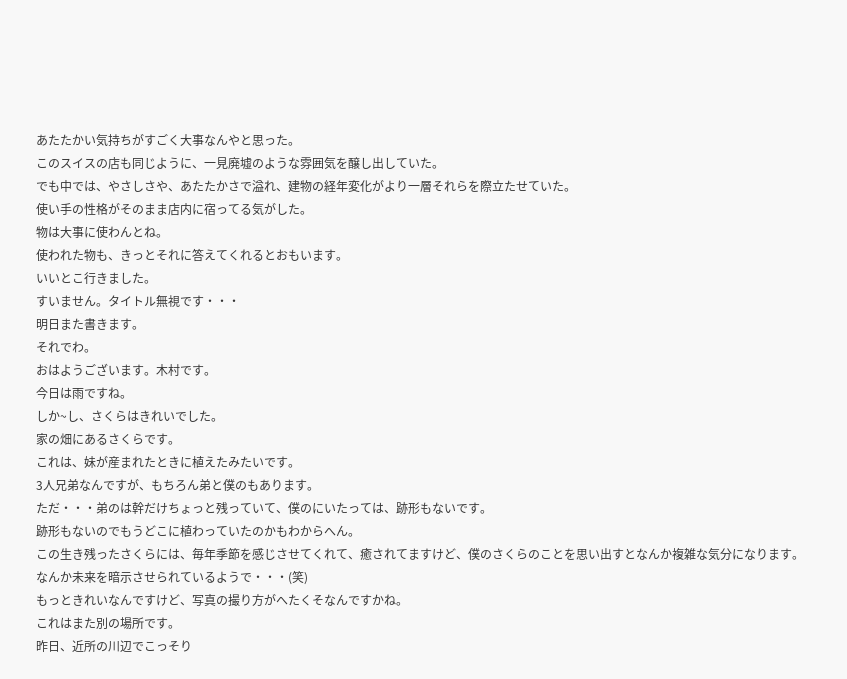あたたかい気持ちがすごく大事なんやと思った。
このスイスの店も同じように、一見廃墟のような雰囲気を醸し出していた。
でも中では、やさしさや、あたたかさで溢れ、建物の経年変化がより一層それらを際立たせていた。
使い手の性格がそのまま店内に宿ってる気がした。
物は大事に使わんとね。
使われた物も、きっとそれに答えてくれるとおもいます。
いいとこ行きました。
すいません。タイトル無視です・・・
明日また書きます。
それでわ。
おはようございます。木村です。
今日は雨ですね。
しか~し、さくらはきれいでした。
家の畑にあるさくらです。
これは、妹が産まれたときに植えたみたいです。
3人兄弟なんですが、もちろん弟と僕のもあります。
ただ・・・弟のは幹だけちょっと残っていて、僕のにいたっては、跡形もないです。
跡形もないのでもうどこに植わっていたのかもわからへん。
この生き残ったさくらには、毎年季節を感じさせてくれて、癒されてますけど、僕のさくらのことを思い出すとなんか複雑な気分になります。
なんか未来を暗示させられているようで・・・(笑)
もっときれいなんですけど、写真の撮り方がへたくそなんですかね。
これはまた別の場所です。
昨日、近所の川辺でこっそり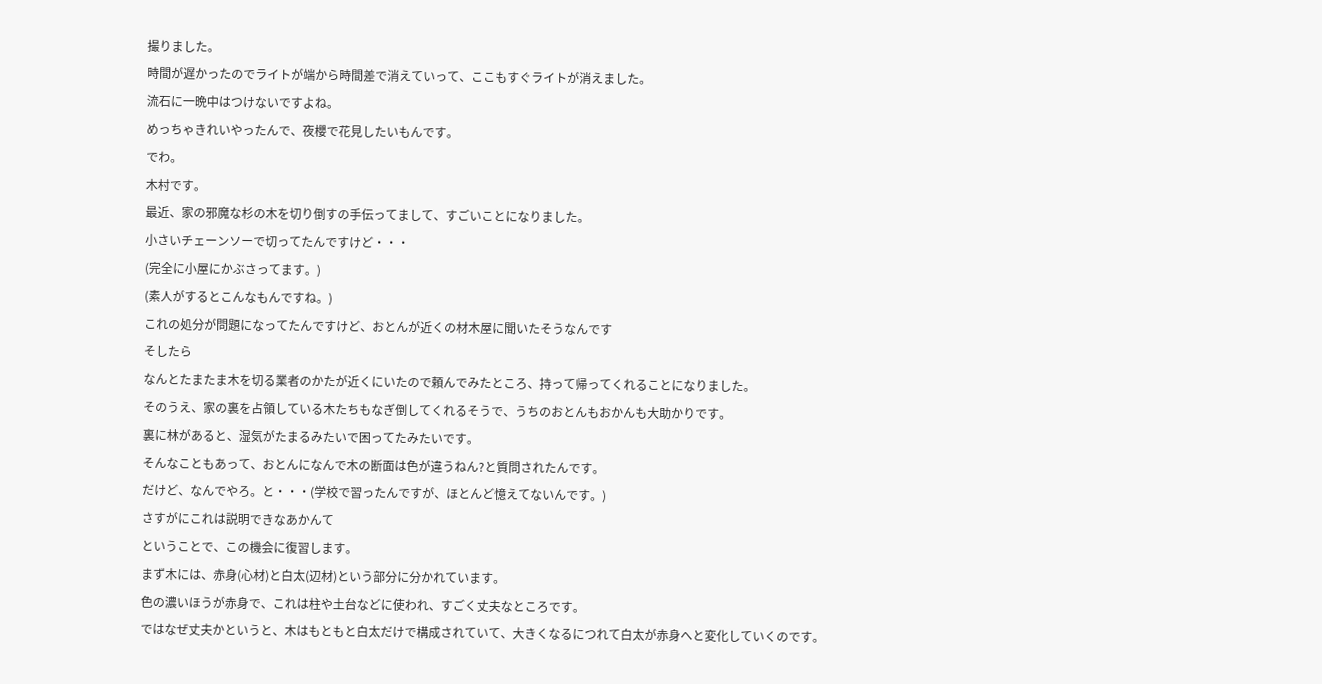撮りました。
時間が遅かったのでライトが端から時間差で消えていって、ここもすぐライトが消えました。
流石に一晩中はつけないですよね。
めっちゃきれいやったんで、夜櫻で花見したいもんです。
でわ。
木村です。
最近、家の邪魔な杉の木を切り倒すの手伝ってまして、すごいことになりました。
小さいチェーンソーで切ってたんですけど・・・
(完全に小屋にかぶさってます。)
(素人がするとこんなもんですね。)
これの処分が問題になってたんですけど、おとんが近くの材木屋に聞いたそうなんです
そしたら
なんとたまたま木を切る業者のかたが近くにいたので頼んでみたところ、持って帰ってくれることになりました。
そのうえ、家の裏を占領している木たちもなぎ倒してくれるそうで、うちのおとんもおかんも大助かりです。
裏に林があると、湿気がたまるみたいで困ってたみたいです。
そんなこともあって、おとんになんで木の断面は色が違うねん?と質問されたんです。
だけど、なんでやろ。と・・・(学校で習ったんですが、ほとんど憶えてないんです。)
さすがにこれは説明できなあかんて
ということで、この機会に復習します。
まず木には、赤身(心材)と白太(辺材)という部分に分かれています。
色の濃いほうが赤身で、これは柱や土台などに使われ、すごく丈夫なところです。
ではなぜ丈夫かというと、木はもともと白太だけで構成されていて、大きくなるにつれて白太が赤身へと変化していくのです。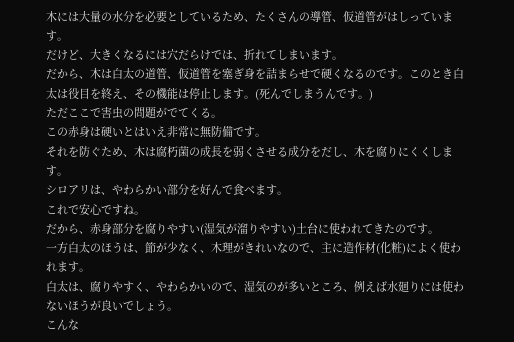木には大量の水分を必要としているため、たくさんの導管、仮道管がはしっています。
だけど、大きくなるには穴だらけでは、折れてしまいます。
だから、木は白太の道管、仮道管を塞ぎ身を詰まらせで硬くなるのです。このとき白太は役目を終え、その機能は停止します。(死んでしまうんです。)
ただここで害虫の問題がでてくる。
この赤身は硬いとはいえ非常に無防備です。
それを防ぐため、木は腐朽菌の成長を弱くさせる成分をだし、木を腐りにくくします。
シロアリは、やわらかい部分を好んで食べます。
これで安心ですね。
だから、赤身部分を腐りやすい(湿気が溜りやすい)土台に使われてきたのです。
一方白太のほうは、節が少なく、木理がきれいなので、主に造作材(化粧)によく使われます。
白太は、腐りやすく、やわらかいので、湿気のが多いところ、例えば水廻りには使わないほうが良いでしょう。
こんな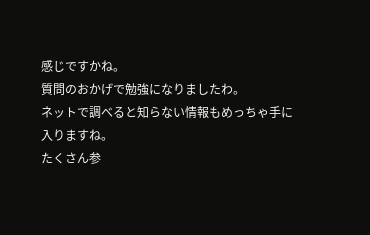感じですかね。
質問のおかげで勉強になりましたわ。
ネットで調べると知らない情報もめっちゃ手に入りますね。
たくさん参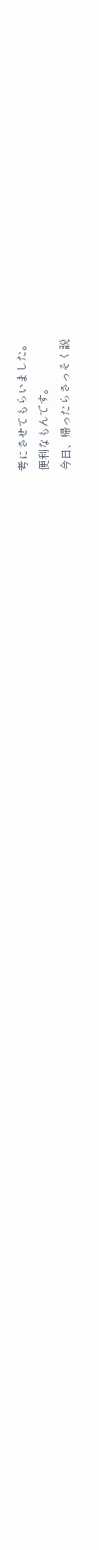考にさせてもらいました。
便利なもんです。
今日、帰ったらさっそく説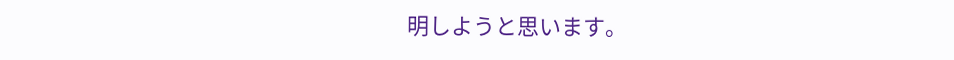明しようと思います。